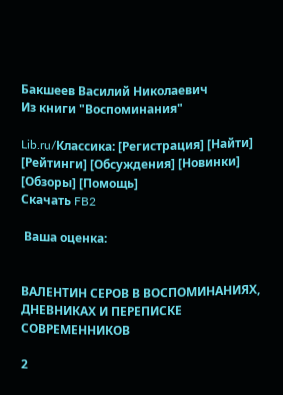Бакшеев Василий Николаевич
Из книги "Воспоминания"

Lib.ru/Классика: [Регистрация] [Найти] [Рейтинги] [Обсуждения] [Новинки] [Обзоры] [Помощь]
Скачать FB2

 Ваша оценка:


ВАЛЕНТИН СЕРОВ В ВОСПОМИНАНИЯХ, ДНЕВНИКАХ И ПЕРЕПИСКЕ СОВРЕМЕННИКОВ

2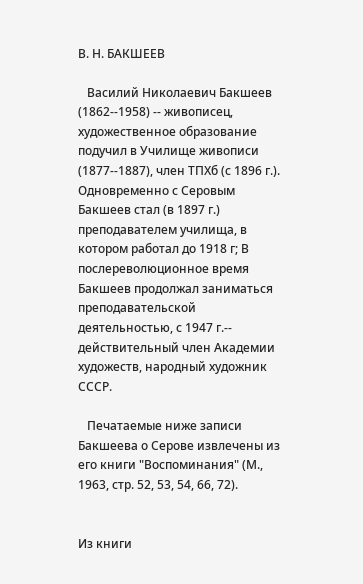В. Н. БАКШЕЕВ

   Василий Николаевич Бакшеев (1862--1958) -- живописец, художественное образование подучил в Училище живописи (1877--1887), член ТПХб (с 1896 г.). Одновременно с Серовым Бакшеев стал (в 1897 г.) преподавателем училища, в котором работал до 1918 г; В послереволюционное время Бакшеев продолжал заниматься преподавательской деятельностью, с 1947 г.-- действительный член Академии художеств, народный художник СССР.

   Печатаемые ниже записи Бакшеева о Серове извлечены из его книги "Воспоминания" (М., 1963, стр. 52, 53, 54, 66, 72).


Из книги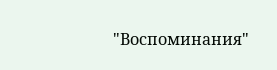"Воспоминания"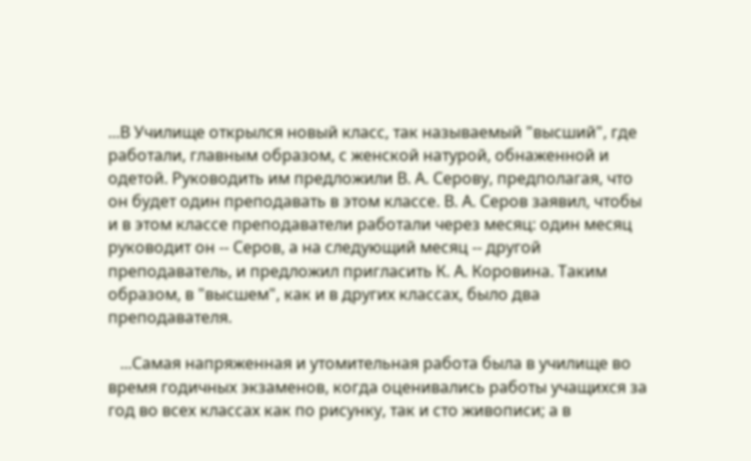...В Училище открылся новый класс, так называемый "высший", где работали, главным образом, с женской натурой, обнаженной и одетой. Руководить им предложили В. А. Серову, предполагая, что он будет один преподавать в этом классе. В. А. Серов заявил, чтобы и в этом классе преподаватели работали через месяц: один месяц руководит он -- Серов, а на следующий месяц -- другой преподаватель, и предложил пригласить К. А. Коровина. Таким образом, в "высшем", как и в других классах, было два преподавателя.

   ...Самая напряженная и утомительная работа была в училище во время годичных экзаменов, когда оценивались работы учащихся за год во всех классах как по рисунку, так и сто живописи; а в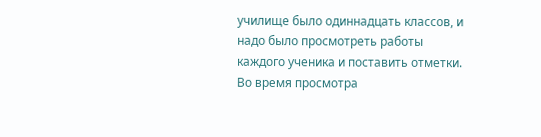училище было одиннадцать классов, и надо было просмотреть работы каждого ученика и поставить отметки. Во время просмотра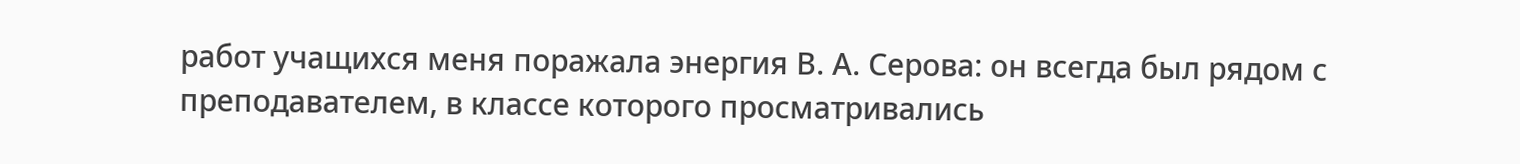работ учащихся меня поражала энергия В. А. Серова: он всегда был рядом с преподавателем, в классе которого просматривались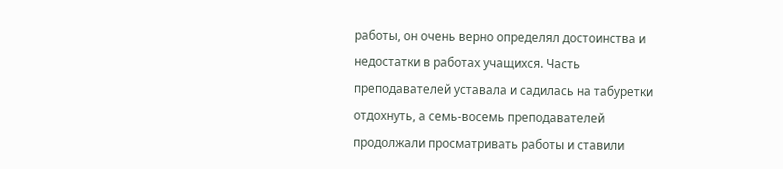работы, он очень верно определял достоинства и недостатки в работах учащихся. Часть преподавателей уставала и садилась на табуретки отдохнуть, а семь-восемь преподавателей продолжали просматривать работы и ставили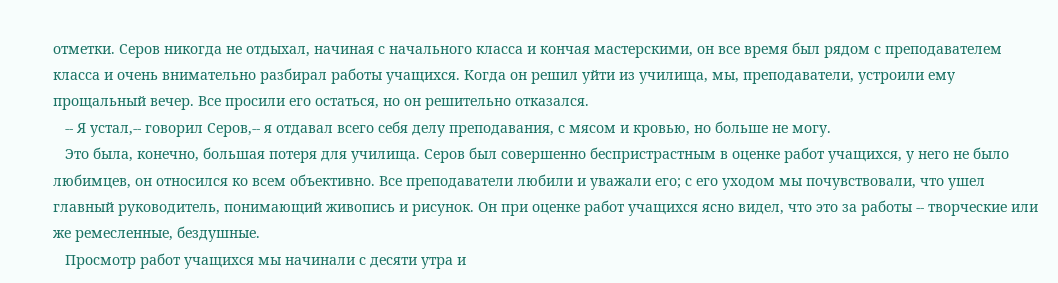отметки. Серов никогда не отдыхал, начиная с начального класса и кончая мастерскими, он все время был рядом с преподавателем класса и очень внимательно разбирал работы учащихся. Когда он решил уйти из училища, мы, преподаватели, устроили ему прощальный вечер. Все просили его остаться, но он решительно отказался.
   -- Я устал,-- говорил Серов,-- я отдавал всего себя делу преподавания, с мясом и кровью, но больше не могу.
   Это была, конечно, большая потеря для училища. Серов был совершенно беспристрастным в оценке работ учащихся, у него не было любимцев, он относился ко всем объективно. Все преподаватели любили и уважали его; с его уходом мы почувствовали, что ушел главный руководитель, понимающий живопись и рисунок. Он при оценке работ учащихся ясно видел, что это за работы -- творческие или же ремесленные, бездушные.
   Просмотр работ учащихся мы начинали с десяти утра и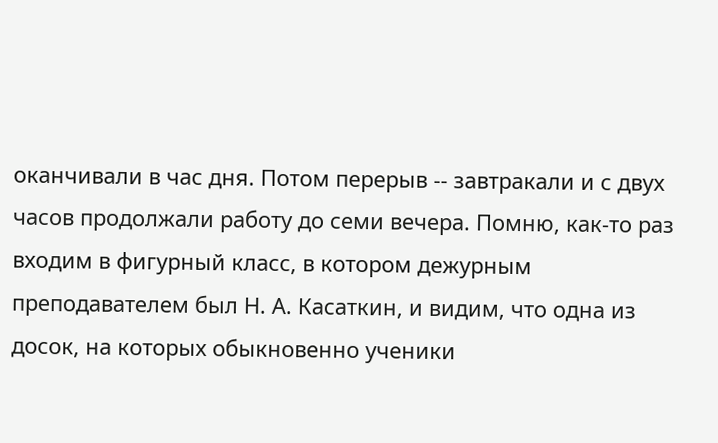оканчивали в час дня. Потом перерыв -- завтракали и с двух часов продолжали работу до семи вечера. Помню, как-то раз входим в фигурный класс, в котором дежурным преподавателем был Н. А. Касаткин, и видим, что одна из досок, на которых обыкновенно ученики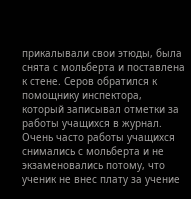прикалывали свои этюды, была снята с мольберта и поставлена к стене. Серов обратился к помощнику инспектора, который записывал отметки за работы учащихся в журнал. Очень часто работы учащихся снимались с мольберта и не экзаменовались потому, что ученик не внес плату за учение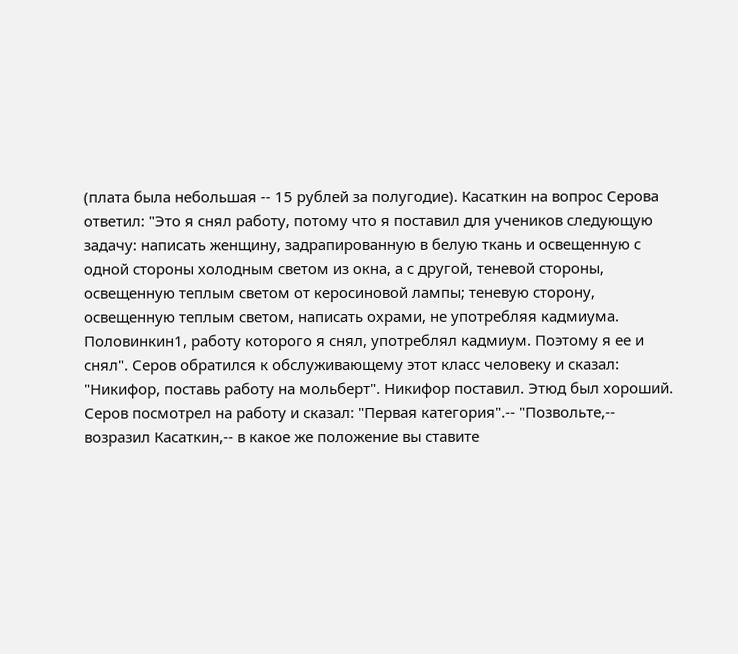(плата была небольшая -- 15 рублей за полугодие). Касаткин на вопрос Серова ответил: "Это я снял работу, потому что я поставил для учеников следующую задачу: написать женщину, задрапированную в белую ткань и освещенную с одной стороны холодным светом из окна, а с другой, теневой стороны, освещенную теплым светом от керосиновой лампы; теневую сторону, освещенную теплым светом, написать охрами, не употребляя кадмиума. Половинкин1, работу которого я снял, употреблял кадмиум. Поэтому я ее и снял". Серов обратился к обслуживающему этот класс человеку и сказал: "Никифор, поставь работу на мольберт". Никифор поставил. Этюд был хороший. Серов посмотрел на работу и сказал: "Первая категория".-- "Позвольте,-- возразил Касаткин,-- в какое же положение вы ставите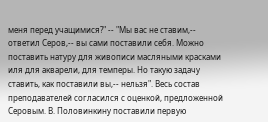меня перед учащимися?" -- "Мы вас не ставим,-- ответил Серов,-- вы сами поставили себя. Можно поставить натуру для живописи масляными красками иля для акварели, для темперы. Но такую задачу ставить, как поставили вы,-- нельзя". Весь состав преподавателей согласился с оценкой, предложенной Серовым. В. Половинкину поставили первую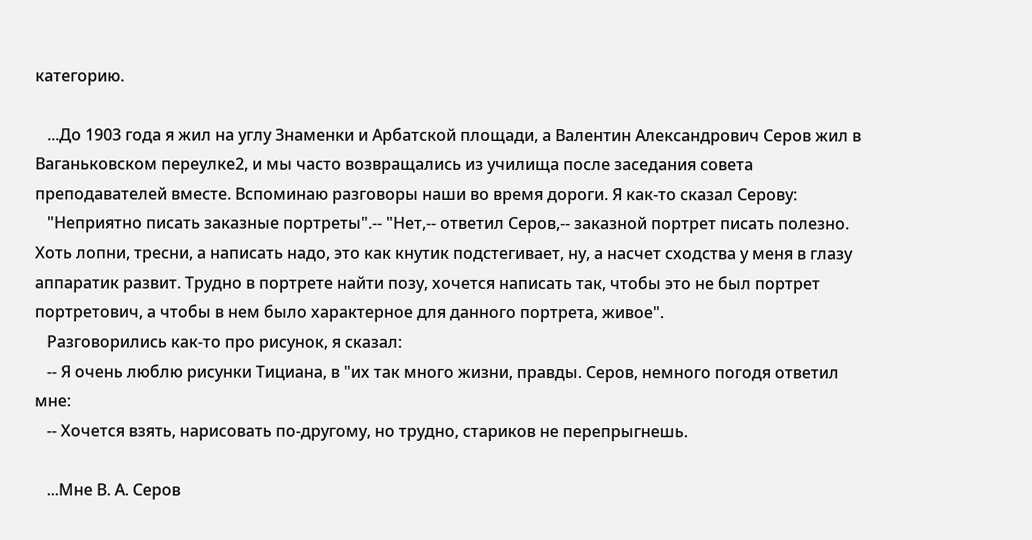категорию.

   ...До 1903 года я жил на углу Знаменки и Арбатской площади, а Валентин Александрович Серов жил в Ваганьковском переулке2, и мы часто возвращались из училища после заседания совета преподавателей вместе. Вспоминаю разговоры наши во время дороги. Я как-то сказал Серову:
   "Неприятно писать заказные портреты".-- "Нет,-- ответил Серов,-- заказной портрет писать полезно. Хоть лопни, тресни, а написать надо, это как кнутик подстегивает, ну, а насчет сходства у меня в глазу аппаратик развит. Трудно в портрете найти позу, хочется написать так, чтобы это не был портрет портретович, а чтобы в нем было характерное для данного портрета, живое".
   Разговорились как-то про рисунок, я сказал:
   -- Я очень люблю рисунки Тициана, в "их так много жизни, правды. Серов, немного погодя ответил мне:
   -- Хочется взять, нарисовать по-другому, но трудно, стариков не перепрыгнешь.

   ...Мне В. А. Серов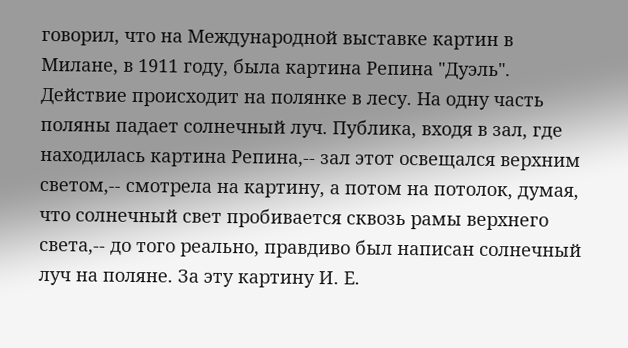говорил, что на Международной выставке картин в Милане, в 1911 году, была картина Репина "Дуэль". Действие происходит на полянке в лесу. На одну часть поляны падает солнечный луч. Публика, входя в зал, где находилась картина Репина,-- зал этот освещался верхним светом,-- смотрела на картину, а потом на потолок, думая, что солнечный свет пробивается сквозь рамы верхнего света,-- до того реально, правдиво был написан солнечный луч на поляне. За эту картину И. Е.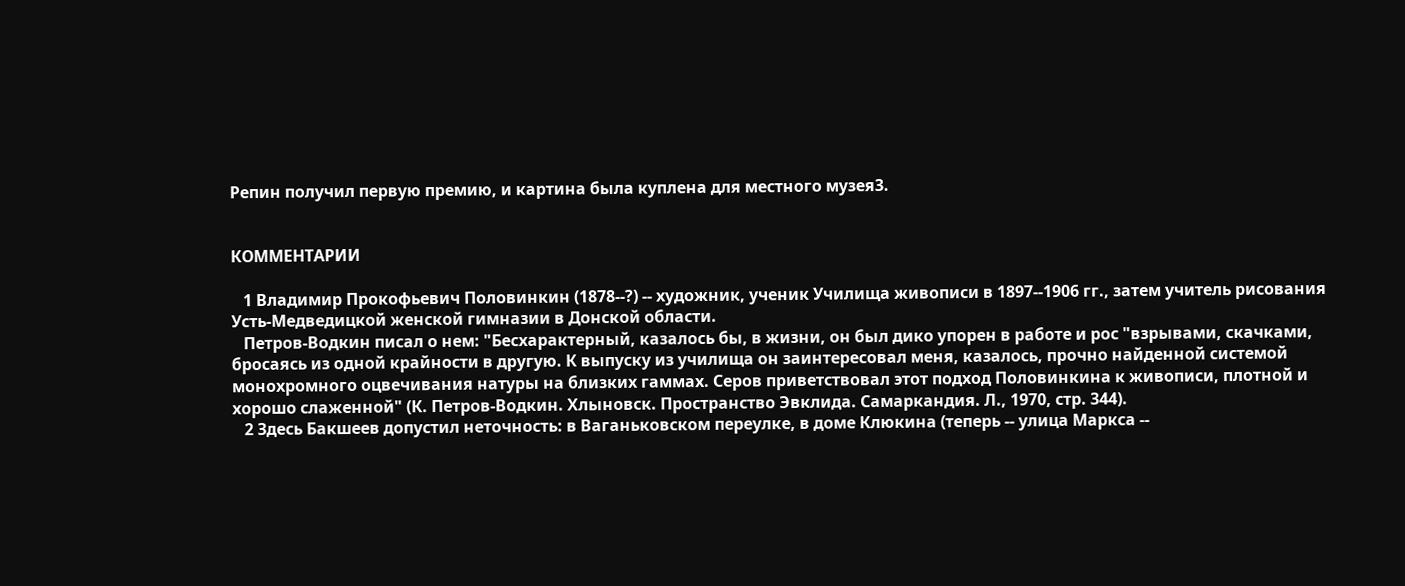Репин получил первую премию, и картина была куплена для местного музея3.


КОММЕНТАРИИ

   1 Владимир Прокофьевич Половинкин (1878--?) -- художник, ученик Училища живописи в 1897--1906 гг., затем учитель рисования Усть-Медведицкой женской гимназии в Донской области.
   Петров-Водкин писал о нем: "Бесхарактерный, казалось бы, в жизни, он был дико упорен в работе и рос "взрывами, скачками, бросаясь из одной крайности в другую. К выпуску из училища он заинтересовал меня, казалось, прочно найденной системой монохромного оцвечивания натуры на близких гаммах. Серов приветствовал этот подход Половинкина к живописи, плотной и хорошо слаженной" (К. Петров-Водкин. Хлыновск. Пространство Эвклида. Самаркандия. Л., 1970, стр. 344).
   2 Здесь Бакшеев допустил неточность: в Ваганьковском переулке, в доме Клюкина (теперь -- улица Маркса --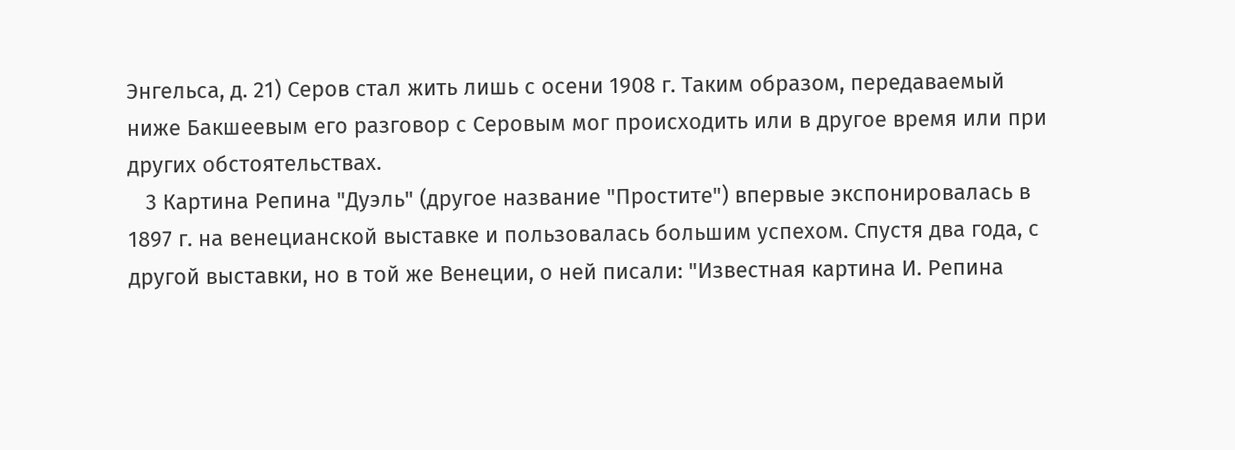Энгельса, д. 21) Серов стал жить лишь с осени 1908 г. Таким образом, передаваемый ниже Бакшеевым его разговор с Серовым мог происходить или в другое время или при других обстоятельствах.
   3 Картина Репина "Дуэль" (другое название "Простите") впервые экспонировалась в 1897 г. на венецианской выставке и пользовалась большим успехом. Спустя два года, с другой выставки, но в той же Венеции, о ней писали: "Известная картина И. Репина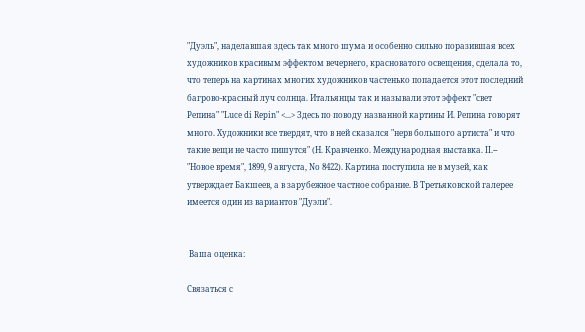"Дуэль", наделавшая здесь так много шума и особенно сильно поразившая всех художников красивым эффектом вечернего, красноватого освещения, сделала то, что теперь на картинах многих художников частенько попадается этот последний багрово-красный луч солнца. Итальянцы так и называли этот эффект "свет Репина" "Luce di Repin" <...> Здесь по поводу названной картины И. Репина говорят много. Художники все твердят, что в ней сказался "нерв большого артиста" и что такие вещи не часто пишутся" (Н. Кравченко. Международная выставка. II.-- "Новое время", 1899, 9 августа, No 8422). Картина поступила не в музей, как утверждает Бакшеев, а в зарубежное частное собрание. В Третьяковской галерее имеется один из вариантов "Дуэли".


 Ваша оценка:

Связаться с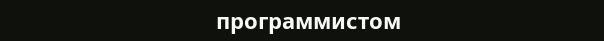программистом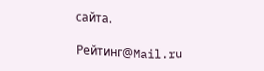сайта.

Рейтинг@Mail.ru